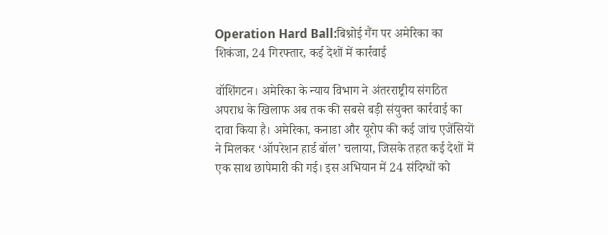Operation Hard Ball:बिश्नोई गैंग पर अमेरिका का शिकंजा, 24 गिरफ्तार, कई देशों में कार्रवाई

वॉशिंगटन। अमेरिका के न्याय विभाग ने अंतरराष्ट्रीय संगठित अपराध के खिलाफ अब तक की सबसे बड़ी संयुक्त कार्रवाई का दावा किया है। अमेरिका, कनाडा और यूरोप की कई जांच एजेंसियों ने मिलकर ‘ऑपरेशन हार्ड बॉल’ चलाया, जिसके तहत कई देशों में एक साथ छापेमारी की गई। इस अभियान में 24 संदिग्धों को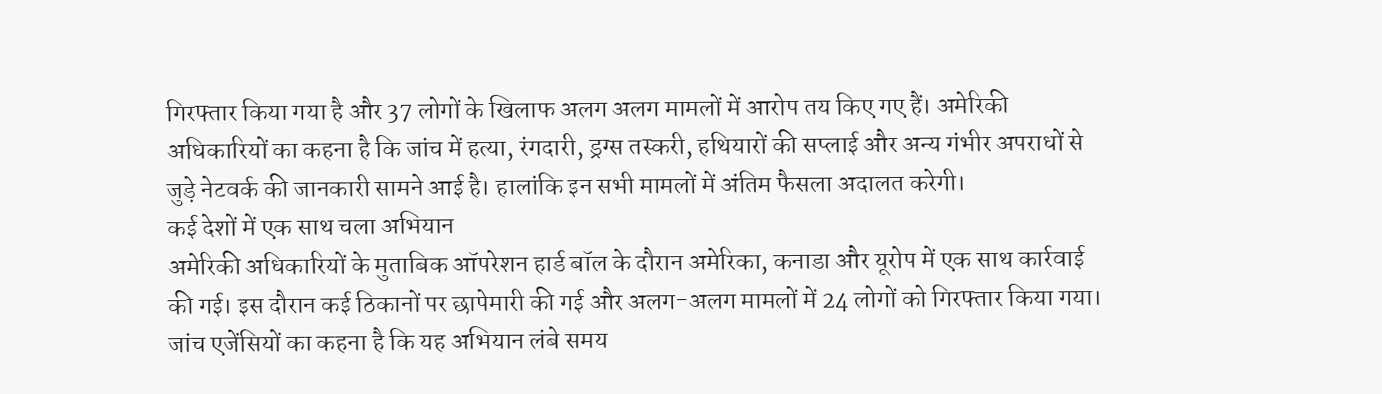गिरफ्तार किया गया है और 37 लोगों के खिलाफ अलग अलग मामलों में आरोप तय किए गए हैं। अमेरिकी अधिकारियों का कहना है कि जांच में हत्या, रंगदारी, ड्रग्स तस्करी, हथियारों की सप्लाई और अन्य गंभीर अपराधों से जुड़े नेटवर्क की जानकारी सामने आई है। हालांकि इन सभी मामलों में अंतिम फैसला अदालत करेगी।
कई देशों में एक साथ चला अभियान
अमेरिकी अधिकारियों के मुताबिक ऑपरेशन हार्ड बॉल के दौरान अमेरिका, कनाडा और यूरोप में एक साथ कार्रवाई की गई। इस दौरान कई ठिकानों पर छापेमारी की गई और अलग-अलग मामलों में 24 लोगों को गिरफ्तार किया गया। जांच एजेंसियों का कहना है कि यह अभियान लंबे समय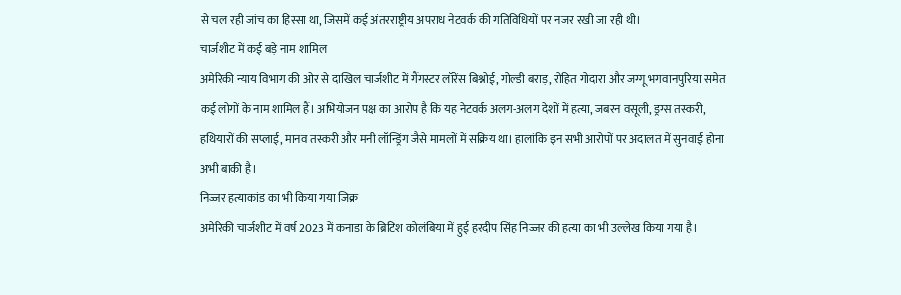से चल रही जांच का हिस्सा था, जिसमें कई अंतरराष्ट्रीय अपराध नेटवर्क की गतिविधियों पर नजर रखी जा रही थी।
चार्जशीट में कई बड़े नाम शामिल
अमेरिकी न्याय विभाग की ओर से दाखिल चार्जशीट में गैंगस्टर लॉरेंस बिश्नोई, गोल्डी बराड़, रोहित गोदारा और जग्गू भगवानपुरिया समेत कई लोगों के नाम शामिल हैं। अभियोजन पक्ष का आरोप है कि यह नेटवर्क अलग-अलग देशों में हत्या, जबरन वसूली, ड्रग्स तस्करी, हथियारों की सप्लाई, मानव तस्करी और मनी लॉन्ड्रिंग जैसे मामलों में सक्रिय था। हालांकि इन सभी आरोपों पर अदालत में सुनवाई होना अभी बाकी है।
निज्जर हत्याकांड का भी किया गया जिक्र
अमेरिकी चार्जशीट में वर्ष 2023 में कनाडा के ब्रिटिश कोलंबिया में हुई हरदीप सिंह निज्जर की हत्या का भी उल्लेख किया गया है।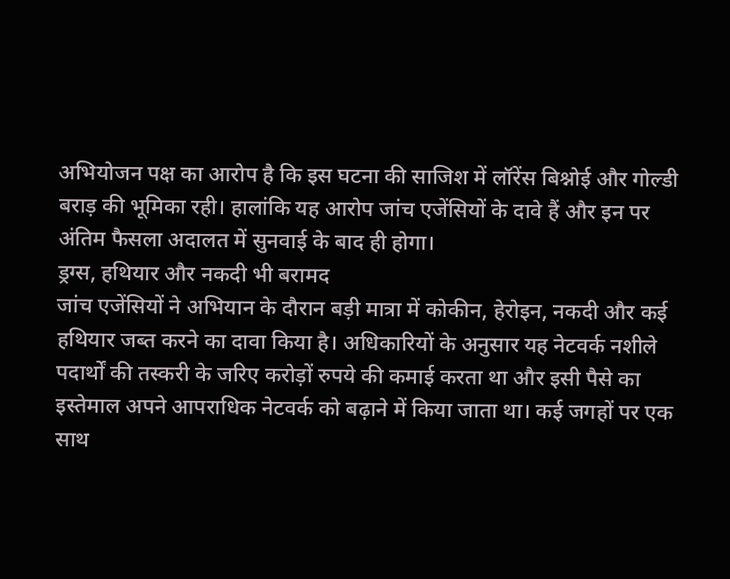अभियोजन पक्ष का आरोप है कि इस घटना की साजिश में लॉरेंस बिश्नोई और गोल्डी बराड़ की भूमिका रही। हालांकि यह आरोप जांच एजेंसियों के दावे हैं और इन पर अंतिम फैसला अदालत में सुनवाई के बाद ही होगा।
ड्रग्स, हथियार और नकदी भी बरामद
जांच एजेंसियों ने अभियान के दौरान बड़ी मात्रा में कोकीन, हेरोइन, नकदी और कई हथियार जब्त करने का दावा किया है। अधिकारियों के अनुसार यह नेटवर्क नशीले पदार्थों की तस्करी के जरिए करोड़ों रुपये की कमाई करता था और इसी पैसे का इस्तेमाल अपने आपराधिक नेटवर्क को बढ़ाने में किया जाता था। कई जगहों पर एक साथ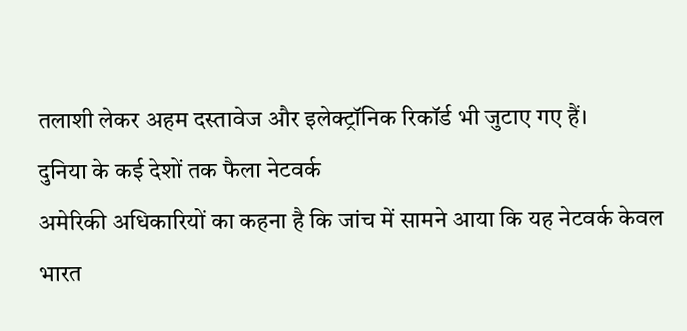तलाशी लेकर अहम दस्तावेज और इलेक्ट्रॉनिक रिकॉर्ड भी जुटाए गए हैं।
दुनिया के कई देशों तक फैला नेटवर्क
अमेरिकी अधिकारियों का कहना है कि जांच में सामने आया कि यह नेटवर्क केवल भारत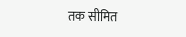तक सीमित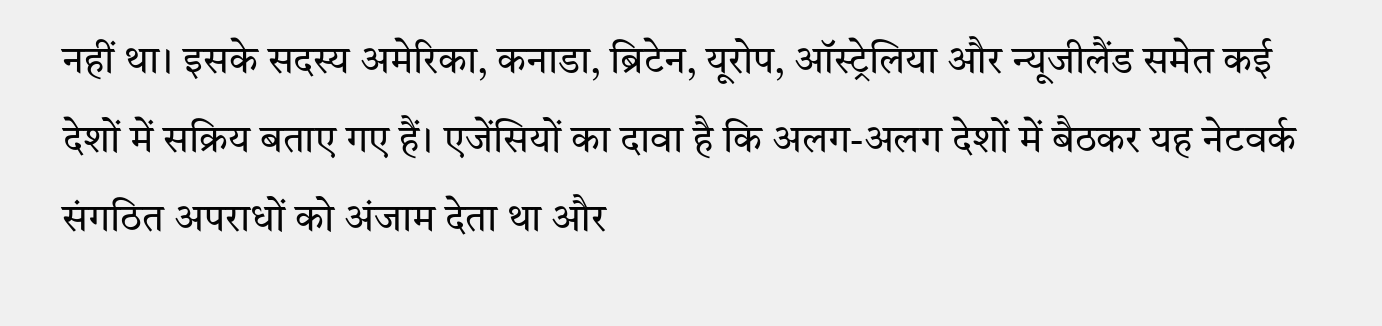नहीं था। इसके सदस्य अमेरिका, कनाडा, ब्रिटेन, यूरोप, ऑस्ट्रेलिया और न्यूजीलैंड समेत कई देशों में सक्रिय बताए गए हैं। एजेंसियों का दावा है कि अलग-अलग देशों में बैठकर यह नेटवर्क संगठित अपराधों को अंजाम देता था और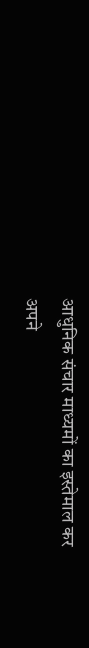आधुनिक संचार माध्यमों का इस्तेमाल कर अपने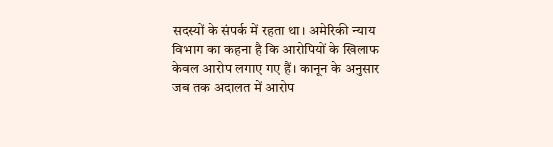सदस्यों के संपर्क में रहता था। अमेरिकी न्याय विभाग का कहना है कि आरोपियों के खिलाफ केवल आरोप लगाए गए हैं। कानून के अनुसार जब तक अदालत में आरोप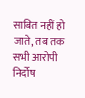साबित नहीं हो जाते, तब तक सभी आरोपी निर्दोष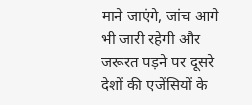माने जाएंगे, जांच आगे भी जारी रहेगी और जरूरत पड़ने पर दूसरे देशों की एजेंसियों के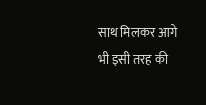साथ मिलकर आगे भी इसी तरह की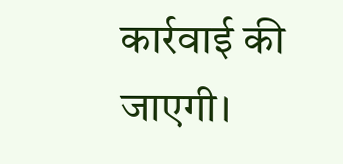कार्रवाई की जाएगी।